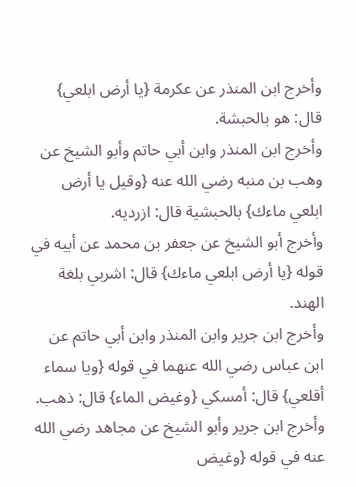وأخرج ابن المنذر عن عكرمة {يا أرض ابلعي} قال: هو بالحبشة.
وأخرج ابن المنذر وابن أبي حاتم وأبو الشيخ عن وهب بن منبه رضي الله عنه {وقيل يا أرض ابلعي ماءك} بالحبشية قال: ازرديه.
وأخرج أبو الشيخ عن جعفر بن محمد عن أبيه في قوله {يا أرض ابلعي ماءك} قال: اشربي بلغة الهند.
وأخرج ابن جرير وابن المنذر وابن أبي حاتم عن ابن عباس رضي الله عنهما في قوله {ويا سماء أقلعي} قال: أمسكي {وغيض الماء} قال: ذهب.
وأخرج ابن جرير وأبو الشيخ عن مجاهد رضي الله عنه في قوله {وغيض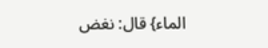الماء} قال: نغض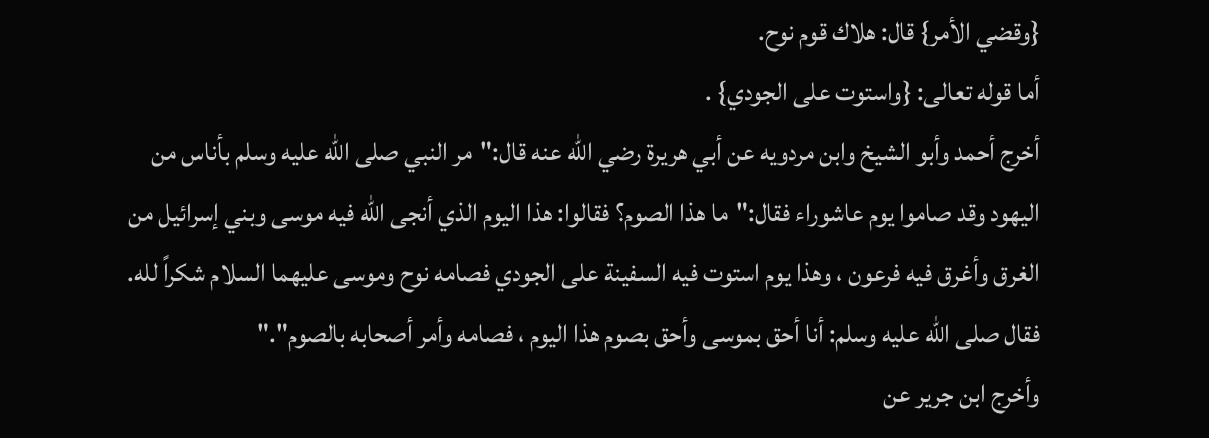{وقضي الأمر} قال: هلاك قوم نوح.
أما قوله تعالى: {واستوت على الجودي} .
أخرج أحمد وأبو الشيخ وابن مردويه عن أبي هريرة رضي الله عنه قال:"مر النبي صلى الله عليه وسلم بأناس من اليهود وقد صاموا يوم عاشوراء فقال:"ما هذا الصوم؟ فقالوا: هذا اليوم الذي أنجى الله فيه موسى وبني إسرائيل من الغرق وأغرق فيه فرعون ، وهذا يوم استوت فيه السفينة على الجودي فصامه نوح وموسى عليهما السلام شكراً لله. فقال صلى الله عليه وسلم: أنا أحق بموسى وأحق بصوم هذا اليوم ، فصامه وأمر أصحابه بالصوم"."
وأخرج ابن جرير عن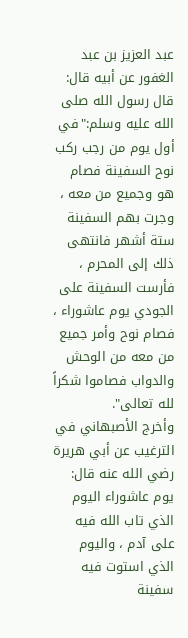عبد العزيز بن عبد الغفور عن أبيه قال: قال رسول الله صلى الله عليه وسلم:"في أول يوم من رجب ركب نوح السفينة فصام هو وجميع من معه ، وجرت بهم السفينة ستة أشهر فانتهى ذلك إلى المحرم ، فأرست السفينة على الجودي يوم عاشوراء ، فصام نوح وأمر جميع من معه من الوحش والدواب فصاموا شكراً لله تعالى".
وأخرج الأصبهاني في الترغيب عن أبي هريرة رضي الله عنه قال: يوم عاشوراء اليوم الذي تاب الله فيه على آدم ، واليوم الذي استوت فيه سفينة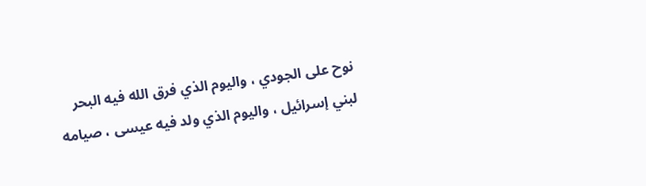نوح على الجودي ، واليوم الذي فرق الله فيه البحر لبني إسرائيل ، واليوم الذي ولد فيه عيسى ، صيامه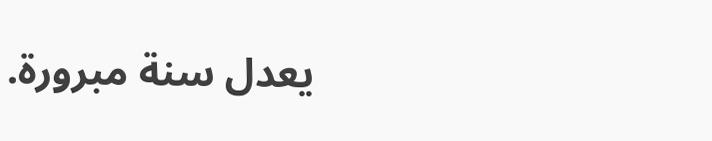يعدل سنة مبرورة.